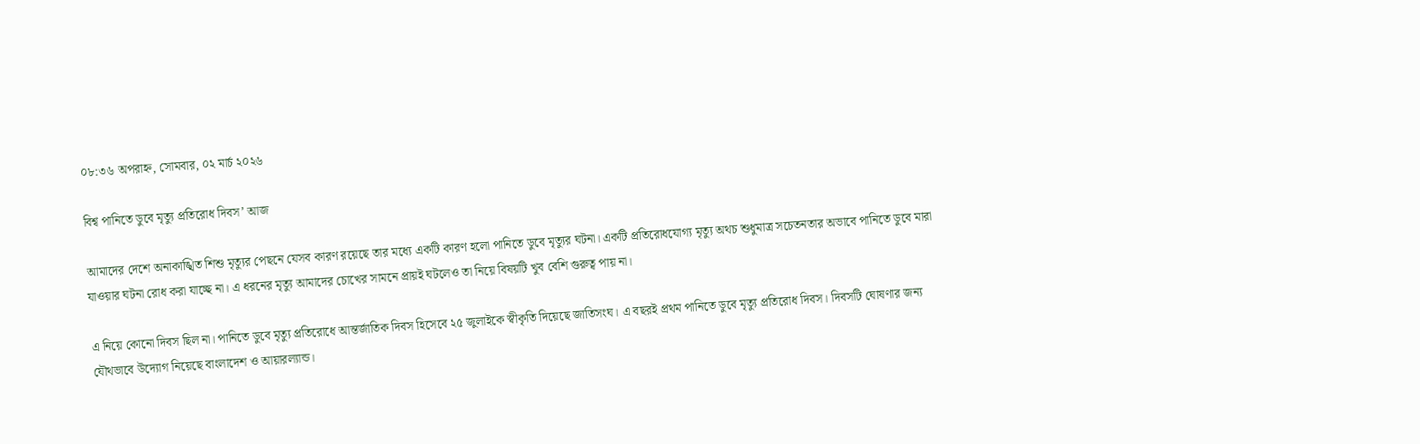০৮:৩৬ অপরাহ্ন, সোমবার, ০২ মার্চ ২০২৬

বিশ্ব পানিতে ডুবে মৃত্যু প্রতিরোধ দিবস’ আজ

আমাদের দেশে অনাকাঙ্খিত শিশু মৃত্যুর পেছনে যেসব কারণ রয়েছে তার মধ্যে একটি কারণ হলো পানিতে ডুবে মৃত্যুর ঘটনা। একটি প্রতিরোধযোগ্য মৃত্যু অথচ শুধুমাত্র সচেতনতার অভাবে পানিতে ডুবে মারা যাওয়ার ঘটনা রোধ করা যাচ্ছে না। এ ধরনের মৃত্যু আমাদের চোখের সামনে প্রায়ই ঘটলেও তা নিয়ে বিষয়টি খুব বেশি গুরুত্ব পায় না।

এ নিয়ে কোনো দিবস ছিল না। পানিতে ডুবে মৃত্যু প্রতিরোধে আন্তর্জাতিক দিবস হিসেবে ২৫ জুলাইকে স্বীকৃতি দিয়েছে জাতিসংঘ। এ বছরই প্রথম পানিতে ডুবে মৃত্যু প্রতিরোধ দিবস। দিবসটি ঘোষণার জন্য যৌথভাবে উদ্যোগ নিয়েছে বাংলাদেশ ও আয়ারল্যান্ড।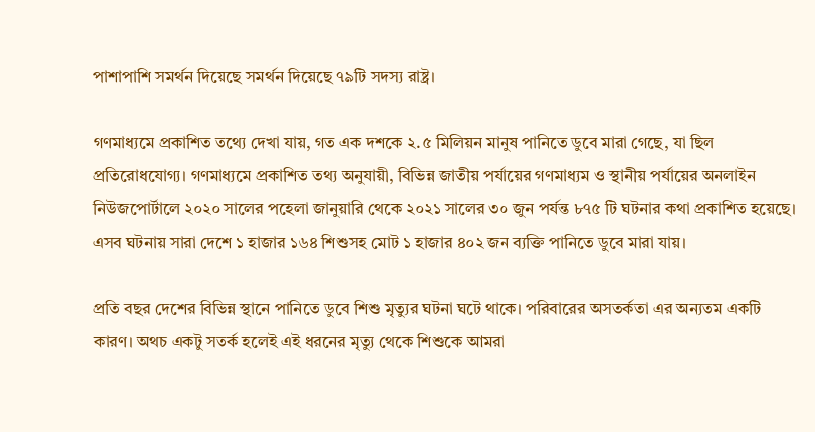পাশাপাশি সমর্থন দিয়েছে সমর্থন দিয়েছে ৭৯টি সদস্য রাষ্ট্র।

গণমাধ্যমে প্রকাশিত তথ্যে দেখা যায়, গত এক দশকে ২.৫ মিলিয়ন মানুষ পানিতে ডুবে মারা গেছে, যা ছিল প্রতিরোধযোগ্য। গণমাধ্যমে প্রকাশিত তথ্য অনুযায়ী, বিভিন্ন জাতীয় পর্যায়ের গণমাধ্যম ও স্থানীয় পর্যায়ের অনলাইন নিউজপোর্টালে ২০২০ সালের পহেলা জানুয়ারি থেকে ২০২১ সালের ৩০ জুন পর্যন্ত ৮৭৫ টি ঘটনার কথা প্রকাশিত হয়েছে। এসব ঘটনায় সারা দেশে ১ হাজার ১৬৪ শিশুসহ মোট ১ হাজার ৪০২ জন ব্যক্তি পানিতে ডুবে মারা যায়।

প্রতি বছর দেশের বিভিন্ন স্থানে পানিতে ডুবে শিশু মৃত্যুর ঘটনা ঘটে থাকে। পরিবারের অসতর্কতা এর অন্যতম একটি কারণ। অথচ একটু সতর্ক হলেই এই ধরনের মৃত্যু থেকে শিশুকে আমরা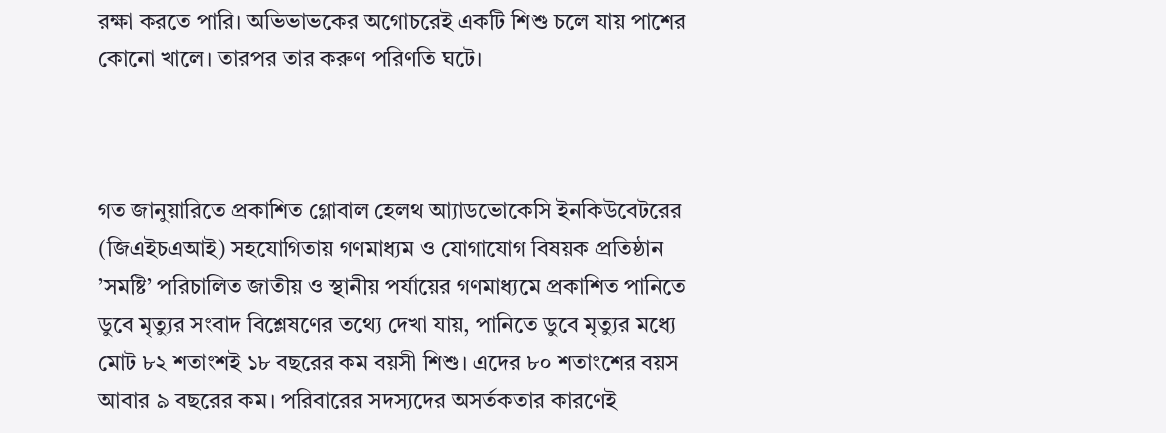রক্ষা করতে পারি। অভিভাভকের অগোচরেই একটি শিশু চলে যায় পাশের কোনো খালে। তারপর তার করুণ পরিণতি ঘটে।



গত জানুয়ারিতে প্রকাশিত গ্লোবাল হেলথ আ্যাডভোকেসি ইনকিউবেটরের (জিএইচএআই) সহযোগিতায় গণমাধ্যম ও যোগাযোগ বিষয়ক প্রতিষ্ঠান ’সমষ্টি’ পরিচালিত জাতীয় ও স্থানীয় পর্যায়ের গণমাধ্যমে প্রকাশিত পানিতে ডুবে মৃত্যুর সংবাদ বিশ্লেষণের তথ্যে দেখা যায়, পানিতে ডুবে মৃত্যুর মধ্যে মোট ৮২ শতাংশই ১৮ বছরের কম বয়সী শিশু। এদের ৮০ শতাংশের বয়স আবার ৯ বছরের কম। পরিবারের সদস্যদের অসর্তকতার কারণেই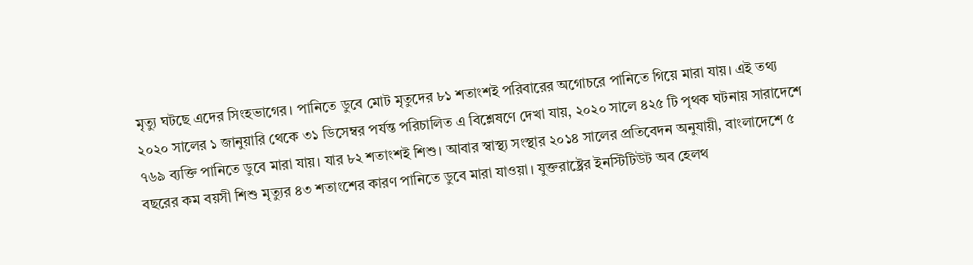মৃত্যু ঘটছে এদের সিংহভাগের। পানিতে ডুবে মোট মৃতুদের ৮১ শতাংশই পরিবারের অগোচরে পানিতে গিয়ে মারা যায়। এই তথ্য ২০২০ সালের ১ জানুয়ারি থেকে ৩১ ডিসেম্বর পর্যন্ত পরিচালিত এ বিশ্লেষণে দেখা যায়, ২০২০ সালে ৪২৫ টি পৃথক ঘটনায় সারাদেশে ৭৬৯ ব্যক্তি পানিতে ডুবে মারা যায়। যার ৮২ শতাংশই শিশু। আবার স্বাস্থ্য সংস্থার ২০১৪ সালের প্রতিবেদন অনুযায়ী, বাংলাদেশে ৫ বছরের কম বয়সী শিশু মৃত্যুর ৪৩ শতাংশের কারণ পানিতে ডুবে মারা যাওয়া। যুক্তরাষ্ট্রের ইনস্টিটিউট অব হেলথ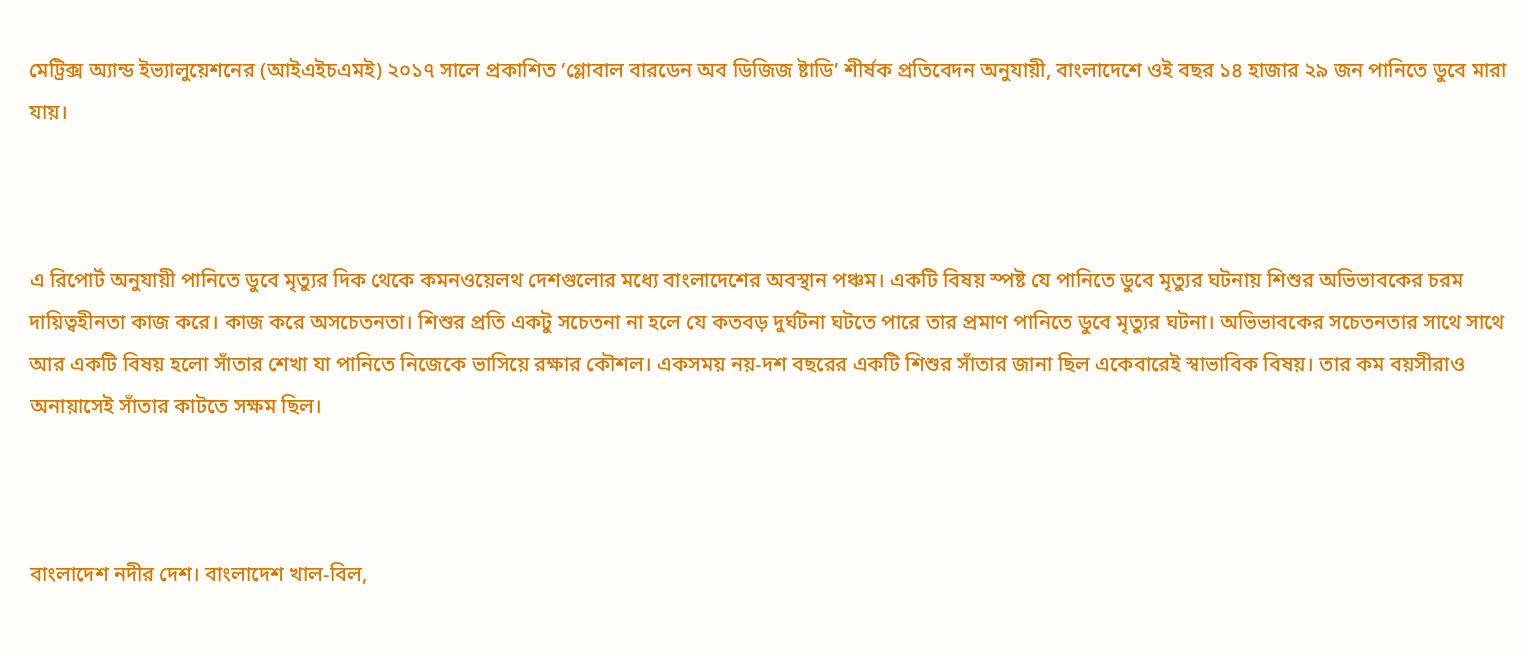মেট্রিক্স অ্যান্ড ইভ্যালুয়েশনের (আইএইচএমই) ২০১৭ সালে প্রকাশিত ’গ্লোবাল বারডেন অব ডিজিজ ষ্টাডি’ শীর্ষক প্রতিবেদন অনুযায়ী, বাংলাদেশে ওই বছর ১৪ হাজার ২৯ জন পানিতে ডুবে মারা যায়।



এ রিপোর্ট অনুযায়ী পানিতে ডুবে মৃত্যুর দিক থেকে কমনওয়েলথ দেশগুলোর মধ্যে বাংলাদেশের অবস্থান পঞ্চম। একটি বিষয় স্পষ্ট যে পানিতে ডুবে মৃত্যুর ঘটনায় শিশুর অভিভাবকের চরম দায়িত্বহীনতা কাজ করে। কাজ করে অসচেতনতা। শিশুর প্রতি একটু সচেতনা না হলে যে কতবড় দুর্ঘটনা ঘটতে পারে তার প্রমাণ পানিতে ডুবে মৃত্যুর ঘটনা। অভিভাবকের সচেতনতার সাথে সাথে আর একটি বিষয় হলো সাঁতার শেখা যা পানিতে নিজেকে ভাসিয়ে রক্ষার কৌশল। একসময় নয়-দশ বছরের একটি শিশুর সাঁতার জানা ছিল একেবারেই স্বাভাবিক বিষয়। তার কম বয়সীরাও অনায়াসেই সাঁতার কাটতে সক্ষম ছিল।



বাংলাদেশ নদীর দেশ। বাংলাদেশ খাল-বিল,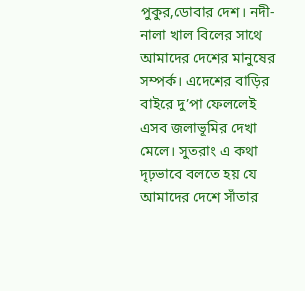পুকুর,ডোবার দেশ। নদী-নালা খাল বিলের সাথে আমাদের দেশের মানুষের সম্পর্ক। এদেশের বাড়ির বাইরে দু’পা ফেললেই এসব জলাভূমির দেখা মেলে। সুতরাং এ কথা দৃঢ়ভাবে বলতে হয় যে আমাদের দেশে সাঁতার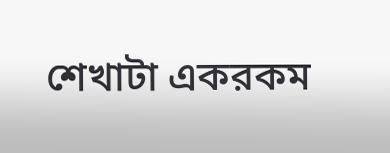শেখাটা একরকম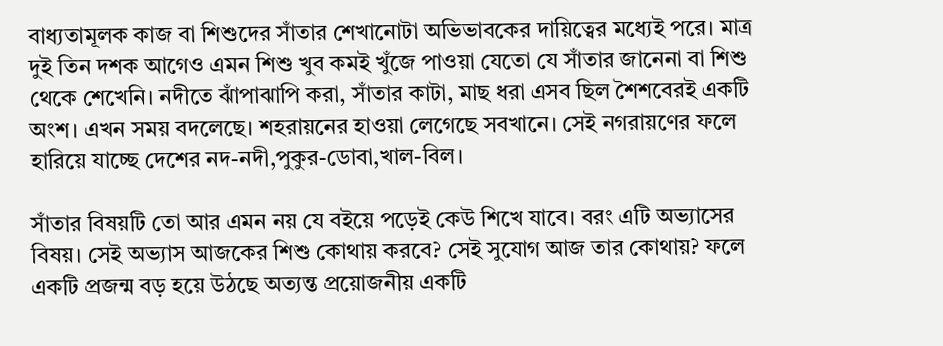বাধ্যতামূলক কাজ বা শিশুদের সাঁতার শেখানোটা অভিভাবকের দায়িত্বের মধ্যেই পরে। মাত্র দুই তিন দশক আগেও এমন শিশু খুব কমই খুঁজে পাওয়া যেতো যে সাঁতার জানেনা বা শিশু থেকে শেখেনি। নদীতে ঝাঁপাঝাপি করা, সাঁতার কাটা, মাছ ধরা এসব ছিল শৈশবেরই একটি অংশ। এখন সময় বদলেছে। শহরায়নের হাওয়া লেগেছে সবখানে। সেই নগরায়ণের ফলে হারিয়ে যাচ্ছে দেশের নদ-নদী,পুকুর-ডোবা,খাল-বিল।

সাঁতার বিষয়টি তো আর এমন নয় যে বইয়ে পড়েই কেউ শিখে যাবে। বরং এটি অভ্যাসের বিষয়। সেই অভ্যাস আজকের শিশু কোথায় করবে? সেই সুযোগ আজ তার কোথায়? ফলে একটি প্রজন্ম বড় হয়ে উঠছে অত্যন্ত প্রয়োজনীয় একটি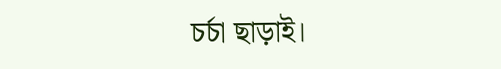চর্চা ছাড়াই।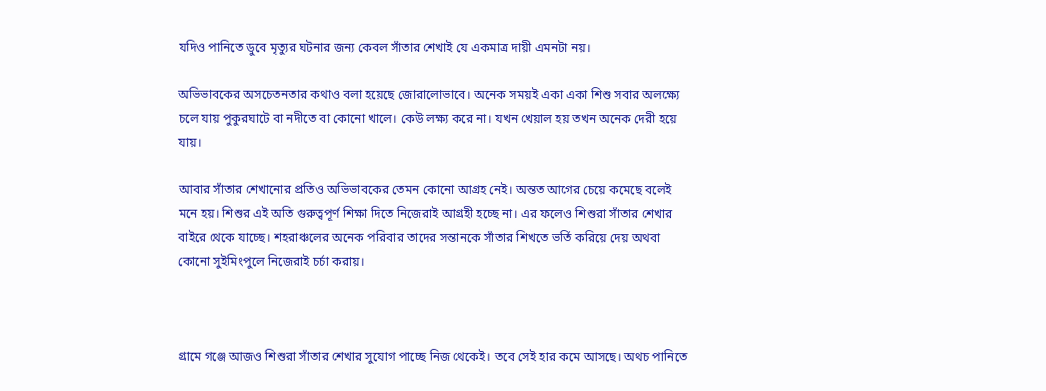যদিও পানিতে ডুবে মৃত্যুর ঘটনার জন্য কেবল সাঁতার শেখাই যে একমাত্র দায়ী এমনটা নয়।

অভিভাবকের অসচেতনতার কথাও বলা হয়েছে জোরালোভাবে। অনেক সময়ই একা একা শিশু সবার অলক্ষ্যে চলে যায় পুকুরঘাটে বা নদীতে বা কোনো খালে। কেউ লক্ষ্য করে না। যখন খেয়াল হয় তখন অনেক দেরী হয়ে যায়।

আবার সাঁতার শেখানোর প্রতিও অভিভাবকের তেমন কোনো আগ্রহ নেই। অন্তত আগের চেয়ে কমেছে বলেই মনে হয়। শিশুর এই অতি গুরুত্বপূর্ণ শিক্ষা দিতে নিজেরাই আগ্রহী হচ্ছে না। এর ফলেও শিশুরা সাঁতার শেখার বাইরে থেকে যাচ্ছে। শহরাঞ্চলের অনেক পরিবার তাদের সন্তানকে সাঁতার শিখতে ভর্তি করিয়ে দেয় অথবা কোনো সুইমিংপুলে নিজেরাই চর্চা করায়।



গ্রামে গঞ্জে আজও শিশুরা সাঁতার শেখার সুযোগ পাচ্ছে নিজ থেকেই। তবে সেই হার কমে আসছে। অথচ পানিতে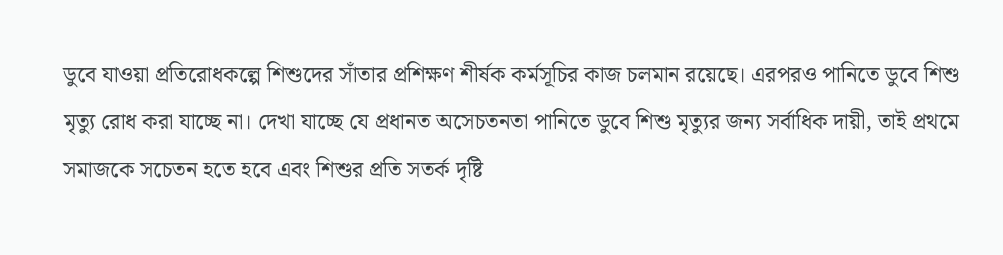ডুবে যাওয়া প্রতিরোধকল্পে শিশুদের সাঁতার প্রশিক্ষণ শীর্ষক কর্মসূচির কাজ চলমান রয়েছে। এরপরও পানিতে ডুবে শিশু মৃত্যু রোধ করা যাচ্ছে না। দেখা যাচ্ছে যে প্রধানত অসেচতনতা পানিতে ডুবে শিশু মৃত্যুর জন্য সর্বাধিক দায়ী, তাই প্রথমে সমাজকে সচেতন হতে হবে এবং শিশুর প্রতি সতর্ক দৃষ্টি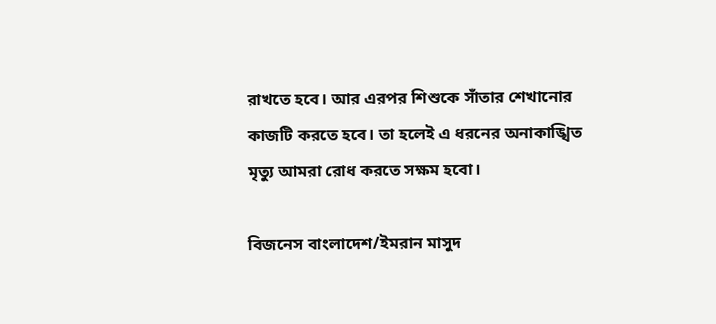রাখতে হবে। আর এরপর শিশুকে সাঁতার শেখানোর কাজটি করতে হবে। তা হলেই এ ধরনের অনাকাঙ্খিত মৃত্যু আমরা রোধ করতে সক্ষম হবো।

বিজনেস বাংলাদেশ/ইমরান মাসুদ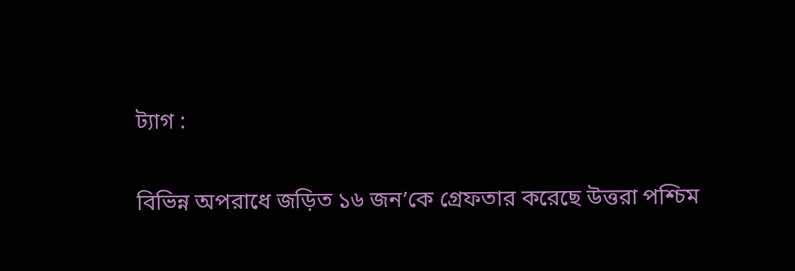ট্যাগ :

বিভিন্ন অপরাধে জড়িত ১৬ জন’কে গ্রেফতার করেছে উত্তরা পশ্চিম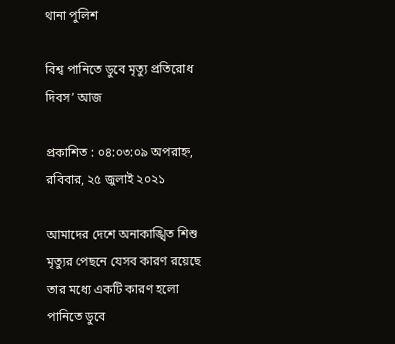থানা পুলিশ

বিশ্ব পানিতে ডুবে মৃত্যু প্রতিরোধ দিবস’ আজ

প্রকাশিত : ০৪:০৩:০৯ অপরাহ্ন, রবিবার, ২৫ জুলাই ২০২১

আমাদের দেশে অনাকাঙ্খিত শিশু মৃত্যুর পেছনে যেসব কারণ রয়েছে তার মধ্যে একটি কারণ হলো পানিতে ডুবে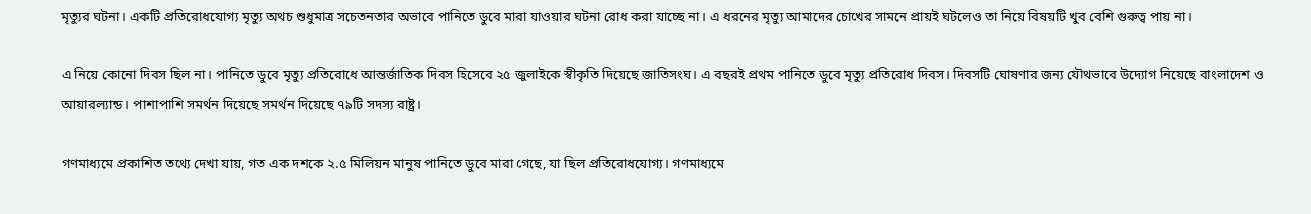মৃত্যুর ঘটনা। একটি প্রতিরোধযোগ্য মৃত্যু অথচ শুধুমাত্র সচেতনতার অভাবে পানিতে ডুবে মারা যাওয়ার ঘটনা রোধ করা যাচ্ছে না। এ ধরনের মৃত্যু আমাদের চোখের সামনে প্রায়ই ঘটলেও তা নিয়ে বিষয়টি খুব বেশি গুরুত্ব পায় না।

এ নিয়ে কোনো দিবস ছিল না। পানিতে ডুবে মৃত্যু প্রতিরোধে আন্তর্জাতিক দিবস হিসেবে ২৫ জুলাইকে স্বীকৃতি দিয়েছে জাতিসংঘ। এ বছরই প্রথম পানিতে ডুবে মৃত্যু প্রতিরোধ দিবস। দিবসটি ঘোষণার জন্য যৌথভাবে উদ্যোগ নিয়েছে বাংলাদেশ ও আয়ারল্যান্ড। পাশাপাশি সমর্থন দিয়েছে সমর্থন দিয়েছে ৭৯টি সদস্য রাষ্ট্র।

গণমাধ্যমে প্রকাশিত তথ্যে দেখা যায়, গত এক দশকে ২.৫ মিলিয়ন মানুষ পানিতে ডুবে মারা গেছে, যা ছিল প্রতিরোধযোগ্য। গণমাধ্যমে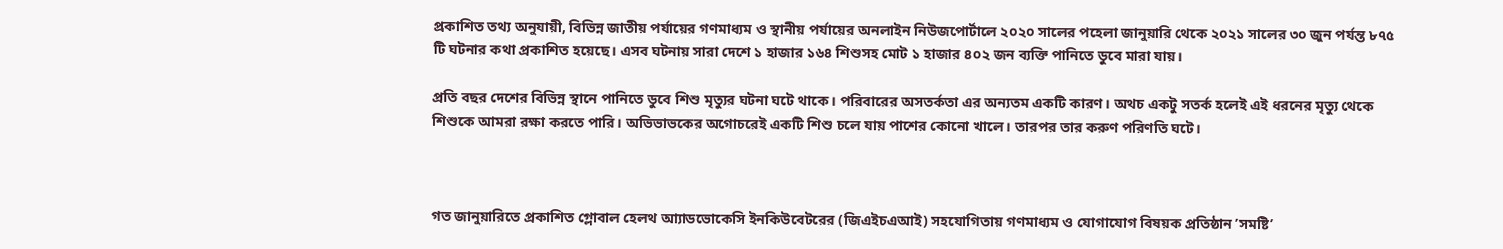প্রকাশিত তথ্য অনুযায়ী, বিভিন্ন জাতীয় পর্যায়ের গণমাধ্যম ও স্থানীয় পর্যায়ের অনলাইন নিউজপোর্টালে ২০২০ সালের পহেলা জানুয়ারি থেকে ২০২১ সালের ৩০ জুন পর্যন্ত ৮৭৫ টি ঘটনার কথা প্রকাশিত হয়েছে। এসব ঘটনায় সারা দেশে ১ হাজার ১৬৪ শিশুসহ মোট ১ হাজার ৪০২ জন ব্যক্তি পানিতে ডুবে মারা যায়।

প্রতি বছর দেশের বিভিন্ন স্থানে পানিতে ডুবে শিশু মৃত্যুর ঘটনা ঘটে থাকে। পরিবারের অসতর্কতা এর অন্যতম একটি কারণ। অথচ একটু সতর্ক হলেই এই ধরনের মৃত্যু থেকে শিশুকে আমরা রক্ষা করতে পারি। অভিভাভকের অগোচরেই একটি শিশু চলে যায় পাশের কোনো খালে। তারপর তার করুণ পরিণতি ঘটে।



গত জানুয়ারিতে প্রকাশিত গ্লোবাল হেলথ আ্যাডভোকেসি ইনকিউবেটরের (জিএইচএআই) সহযোগিতায় গণমাধ্যম ও যোগাযোগ বিষয়ক প্রতিষ্ঠান ’সমষ্টি’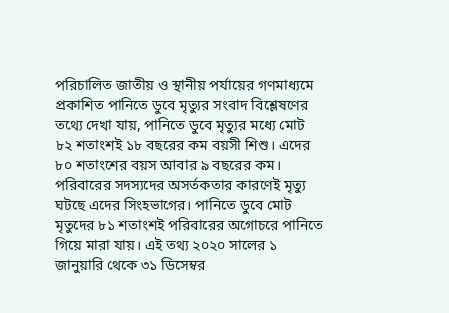পরিচালিত জাতীয় ও স্থানীয় পর্যায়ের গণমাধ্যমে প্রকাশিত পানিতে ডুবে মৃত্যুর সংবাদ বিশ্লেষণের তথ্যে দেখা যায়, পানিতে ডুবে মৃত্যুর মধ্যে মোট ৮২ শতাংশই ১৮ বছরের কম বয়সী শিশু। এদের ৮০ শতাংশের বয়স আবার ৯ বছরের কম। পরিবারের সদস্যদের অসর্তকতার কারণেই মৃত্যু ঘটছে এদের সিংহভাগের। পানিতে ডুবে মোট মৃতুদের ৮১ শতাংশই পরিবারের অগোচরে পানিতে গিয়ে মারা যায়। এই তথ্য ২০২০ সালের ১ জানুয়ারি থেকে ৩১ ডিসেম্বর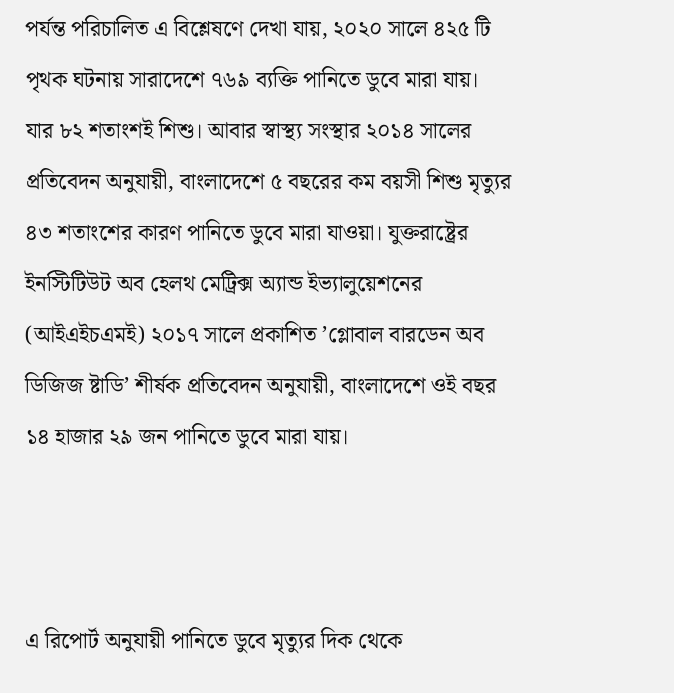পর্যন্ত পরিচালিত এ বিশ্লেষণে দেখা যায়, ২০২০ সালে ৪২৫ টি পৃথক ঘটনায় সারাদেশে ৭৬৯ ব্যক্তি পানিতে ডুবে মারা যায়। যার ৮২ শতাংশই শিশু। আবার স্বাস্থ্য সংস্থার ২০১৪ সালের প্রতিবেদন অনুযায়ী, বাংলাদেশে ৫ বছরের কম বয়সী শিশু মৃত্যুর ৪৩ শতাংশের কারণ পানিতে ডুবে মারা যাওয়া। যুক্তরাষ্ট্রের ইনস্টিটিউট অব হেলথ মেট্রিক্স অ্যান্ড ইভ্যালুয়েশনের (আইএইচএমই) ২০১৭ সালে প্রকাশিত ’গ্লোবাল বারডেন অব ডিজিজ ষ্টাডি’ শীর্ষক প্রতিবেদন অনুযায়ী, বাংলাদেশে ওই বছর ১৪ হাজার ২৯ জন পানিতে ডুবে মারা যায়।



এ রিপোর্ট অনুযায়ী পানিতে ডুবে মৃত্যুর দিক থেকে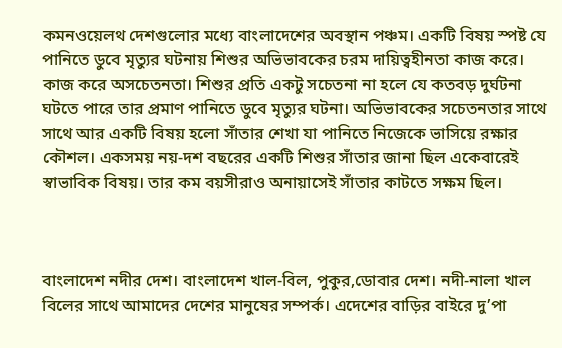কমনওয়েলথ দেশগুলোর মধ্যে বাংলাদেশের অবস্থান পঞ্চম। একটি বিষয় স্পষ্ট যে পানিতে ডুবে মৃত্যুর ঘটনায় শিশুর অভিভাবকের চরম দায়িত্বহীনতা কাজ করে। কাজ করে অসচেতনতা। শিশুর প্রতি একটু সচেতনা না হলে যে কতবড় দুর্ঘটনা ঘটতে পারে তার প্রমাণ পানিতে ডুবে মৃত্যুর ঘটনা। অভিভাবকের সচেতনতার সাথে সাথে আর একটি বিষয় হলো সাঁতার শেখা যা পানিতে নিজেকে ভাসিয়ে রক্ষার কৌশল। একসময় নয়-দশ বছরের একটি শিশুর সাঁতার জানা ছিল একেবারেই স্বাভাবিক বিষয়। তার কম বয়সীরাও অনায়াসেই সাঁতার কাটতে সক্ষম ছিল।



বাংলাদেশ নদীর দেশ। বাংলাদেশ খাল-বিল, পুকুর,ডোবার দেশ। নদী-নালা খাল বিলের সাথে আমাদের দেশের মানুষের সম্পর্ক। এদেশের বাড়ির বাইরে দু’পা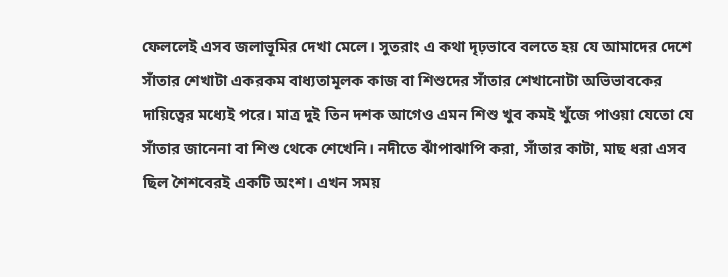ফেললেই এসব জলাভূমির দেখা মেলে। সুতরাং এ কথা দৃঢ়ভাবে বলতে হয় যে আমাদের দেশে সাঁতার শেখাটা একরকম বাধ্যতামূলক কাজ বা শিশুদের সাঁতার শেখানোটা অভিভাবকের দায়িত্বের মধ্যেই পরে। মাত্র দুই তিন দশক আগেও এমন শিশু খুব কমই খুঁজে পাওয়া যেতো যে সাঁতার জানেনা বা শিশু থেকে শেখেনি। নদীতে ঝাঁপাঝাপি করা, সাঁতার কাটা, মাছ ধরা এসব ছিল শৈশবেরই একটি অংশ। এখন সময়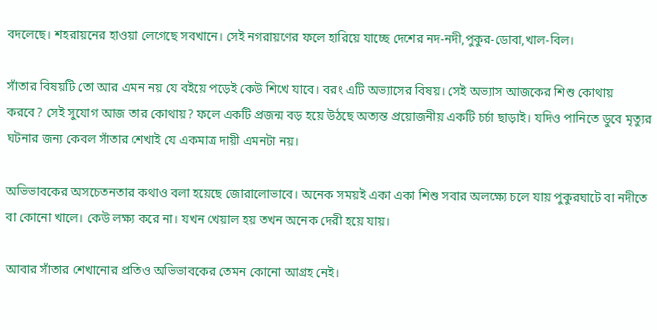বদলেছে। শহরায়নের হাওয়া লেগেছে সবখানে। সেই নগরায়ণের ফলে হারিয়ে যাচ্ছে দেশের নদ-নদী,পুকুর-ডোবা,খাল-বিল।

সাঁতার বিষয়টি তো আর এমন নয় যে বইয়ে পড়েই কেউ শিখে যাবে। বরং এটি অভ্যাসের বিষয়। সেই অভ্যাস আজকের শিশু কোথায় করবে? সেই সুযোগ আজ তার কোথায়? ফলে একটি প্রজন্ম বড় হয়ে উঠছে অত্যন্ত প্রয়োজনীয় একটি চর্চা ছাড়াই। যদিও পানিতে ডুবে মৃত্যুর ঘটনার জন্য কেবল সাঁতার শেখাই যে একমাত্র দায়ী এমনটা নয়।

অভিভাবকের অসচেতনতার কথাও বলা হয়েছে জোরালোভাবে। অনেক সময়ই একা একা শিশু সবার অলক্ষ্যে চলে যায় পুকুরঘাটে বা নদীতে বা কোনো খালে। কেউ লক্ষ্য করে না। যখন খেয়াল হয় তখন অনেক দেরী হয়ে যায়।

আবার সাঁতার শেখানোর প্রতিও অভিভাবকের তেমন কোনো আগ্রহ নেই।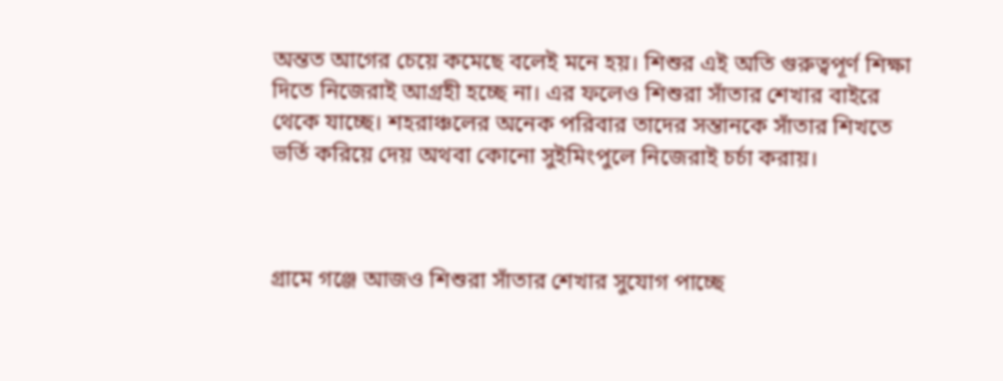অন্তত আগের চেয়ে কমেছে বলেই মনে হয়। শিশুর এই অতি গুরুত্বপূর্ণ শিক্ষা দিতে নিজেরাই আগ্রহী হচ্ছে না। এর ফলেও শিশুরা সাঁতার শেখার বাইরে থেকে যাচ্ছে। শহরাঞ্চলের অনেক পরিবার তাদের সন্তানকে সাঁতার শিখতে ভর্তি করিয়ে দেয় অথবা কোনো সুইমিংপুলে নিজেরাই চর্চা করায়।



গ্রামে গঞ্জে আজও শিশুরা সাঁতার শেখার সুযোগ পাচ্ছে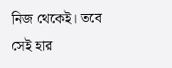নিজ থেকেই। তবে সেই হার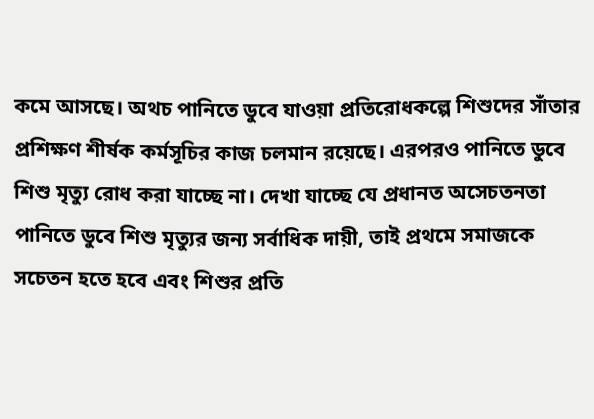কমে আসছে। অথচ পানিতে ডুবে যাওয়া প্রতিরোধকল্পে শিশুদের সাঁতার প্রশিক্ষণ শীর্ষক কর্মসূচির কাজ চলমান রয়েছে। এরপরও পানিতে ডুবে শিশু মৃত্যু রোধ করা যাচ্ছে না। দেখা যাচ্ছে যে প্রধানত অসেচতনতা পানিতে ডুবে শিশু মৃত্যুর জন্য সর্বাধিক দায়ী, তাই প্রথমে সমাজকে সচেতন হতে হবে এবং শিশুর প্রতি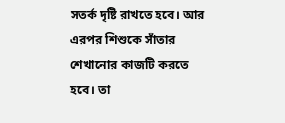সতর্ক দৃষ্টি রাখতে হবে। আর এরপর শিশুকে সাঁতার শেখানোর কাজটি করতে হবে। তা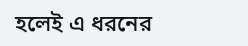হলেই এ ধরনের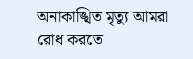অনাকাঙ্খিত মৃত্যু আমরা রোধ করতে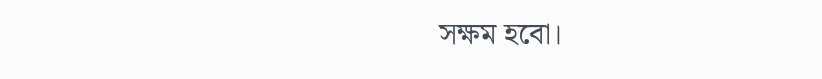সক্ষম হবো।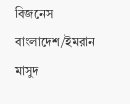বিজনেস বাংলাদেশ/ইমরান মাসুদ